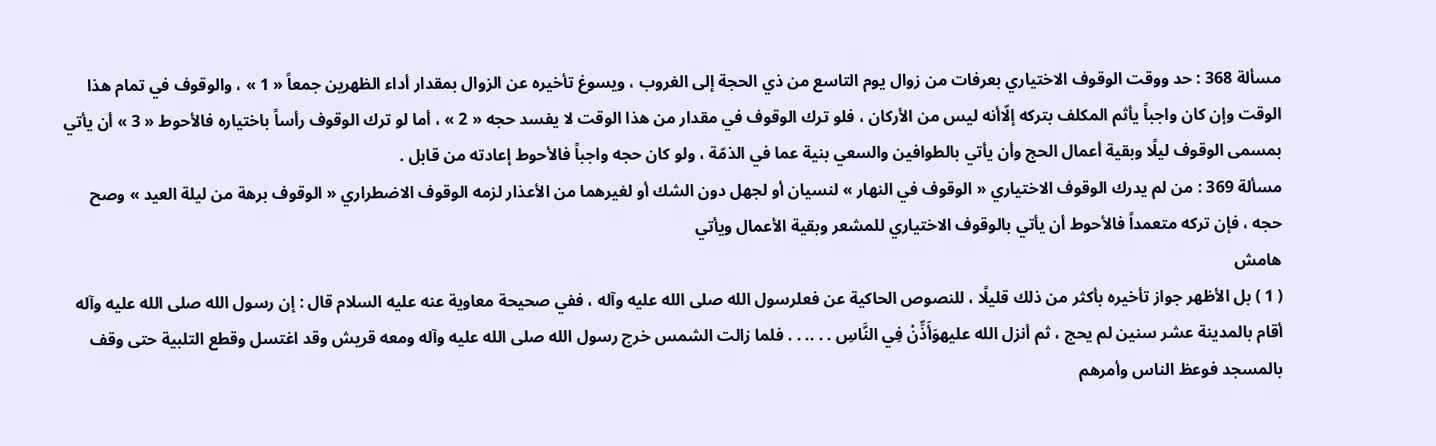مسألة 368 : حد ووقت الوقوف الاختياري بعرفات من زوال يوم التاسع من ذي الحجة إلى الغروب ، ويسوغ تأخيره عن الزوال بمقدار أداء الظهرين جمعاً « 1 » ، والوقوف في تمام هذا الوقت وإن كان واجباً يأثم المكلف بتركه إلّاأنه ليس من الأركان ، فلو ترك الوقوف في مقدار من هذا الوقت لا يفسد حجه « 2 » ، أما لو ترك الوقوف رأساً باختياره فالأحوط « 3 » أن يأتي بمسمى الوقوف ليلًا وبقية أعمال الحج وأن يأتي بالطوافين والسعي بنية عما في الذمّة ، ولو كان حجه واجباً فالأحوط إعادته من قابل .
مسألة 369 : من لم يدرك الوقوف الاختياري « الوقوف في النهار » لنسيان أو لجهل دون الشك أو لغيرهما من الأعذار لزمه الوقوف الاضطراري « الوقوف برهة من ليلة العيد » وصح حجه ، فإن تركه متعمداً فالأحوط أن يأتي بالوقوف الاختياري للمشعر وبقية الأعمال ويأتي
هامش
( 1 ) بل الأظهر جواز تأخيره بأكثر من ذلك قليلًا ، للنصوص الحاكية عن فعلرسول الله صلى الله عليه وآله ، ففي صحيحة معاوية عنه عليه السلام قال : إن رسول الله صلى الله عليه وآله أقام بالمدينة عشر سنين لم يحج ، ثم أنزل الله عليهوَأَذِّنْ فِي النَّاسِ . . .. . . فلما زالت الشمس خرج رسول الله صلى الله عليه وآله ومعه قريش وقد اغتسل وقطع التلبية حتى وقف بالمسجد فوعظ الناس وأمرهم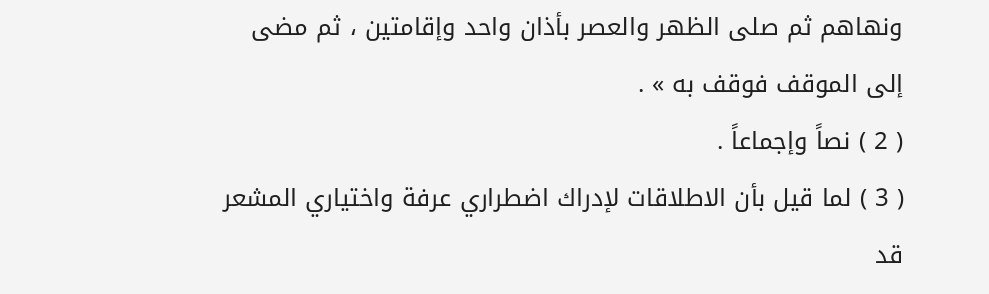ونهاهم ثم صلى الظهر والعصر بأذان واحد وإقامتين ، ثم مضى إلى الموقف فوقف به » .
( 2 ) نصاً وإجماعاً .
( 3 ) لما قيل بأن الاطلاقات لإدراك اضطراري عرفة واختياري المشعر قد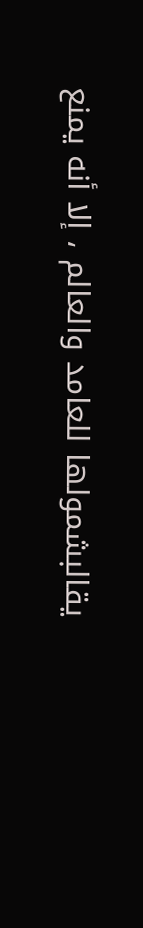يقالبشمولها للعامد والعالم ، إلا أنه يمنع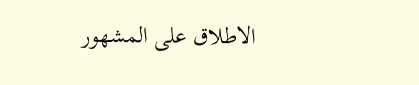الاطلاق على المشهور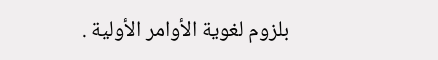بلزوم لغوية الأوامر الأولية .